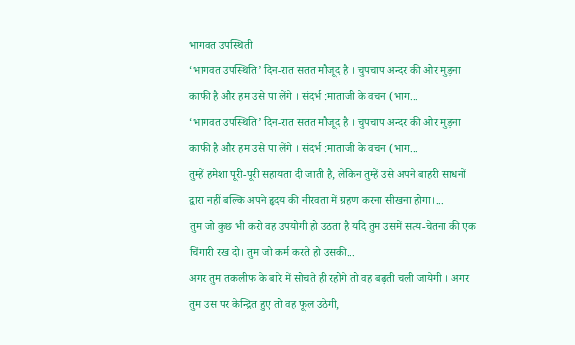भागवत उपस्थिती
‘भागवत उपस्थिति’ दिन-रात सतत मौजूद है । चुपचाप अन्दर की ओर मुड़ना काफी है और हम उसे पा लेंगे । संदर्भ :माताजी के वचन (भाग...
‘भागवत उपस्थिति’ दिन-रात सतत मौजूद है । चुपचाप अन्दर की ओर मुड़ना काफी है और हम उसे पा लेंगे । संदर्भ :माताजी के वचन (भाग...
तुम्हें हमेशा पूरी-पूरी सहायता दी जाती है, लेकिन तुम्हें उसे अपने बाहरी साधनों द्वारा नहीं बल्कि अपने हृदय की नीरवता में ग्रहण करना सीखना होगा।...
तुम जो कुछ भी करो वह उपयोगी हो उठता है यदि तुम उसमें सत्य-चेतना की एक चिंगारी रख दो। तुम जो कर्म करते हो उसकी...
अगर तुम तकलीफ के बारे में सोचते ही रहोगे तो वह बढ़ती चली जायेगी । अगर तुम उस पर केन्द्रित हुए तो वह फूल उठेगी,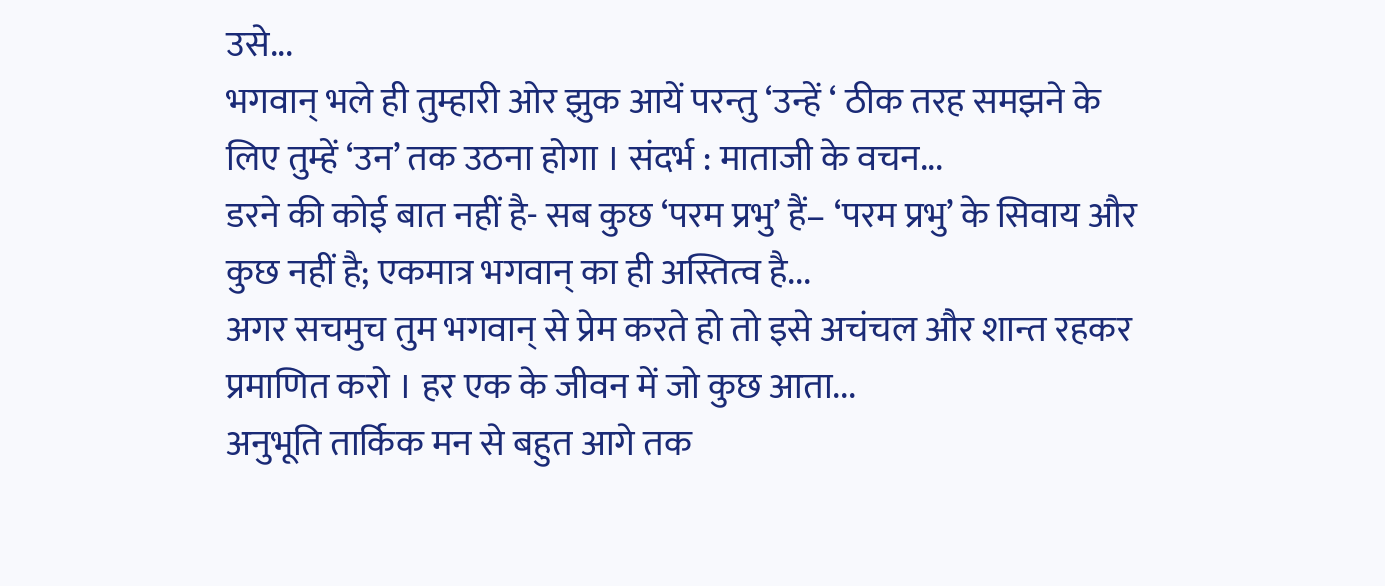उसे...
भगवान् भले ही तुम्हारी ओर झुक आयें परन्तु ‘उन्हें ‘ ठीक तरह समझने के लिए तुम्हें ‘उन’ तक उठना होगा । संदर्भ : माताजी के वचन...
डरने की कोई बात नहीं है- सब कुछ ‘परम प्रभु’ हैं– ‘परम प्रभु’ के सिवाय और कुछ नहीं है; एकमात्र भगवान् का ही अस्तित्व है...
अगर सचमुच तुम भगवान् से प्रेम करते हो तो इसे अचंचल और शान्त रहकर प्रमाणित करो । हर एक के जीवन में जो कुछ आता...
अनुभूति तार्किक मन से बहुत आगे तक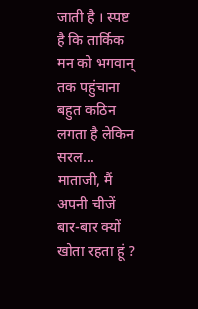जाती है । स्पष्ट है कि तार्किक मन को भगवान् तक पहुंचाना बहुत कठिन लगता है लेकिन सरल...
माताजी, मैं अपनी चीजें बार-बार क्यों खोता रहता हूं ?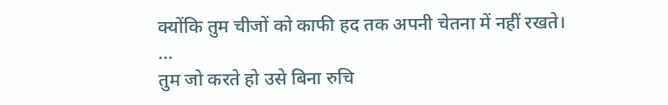क्योंकि तुम चीजों को काफी हद तक अपनी चेतना में नहीं रखते। ...
तुम जो करते हो उसे बिना रुचि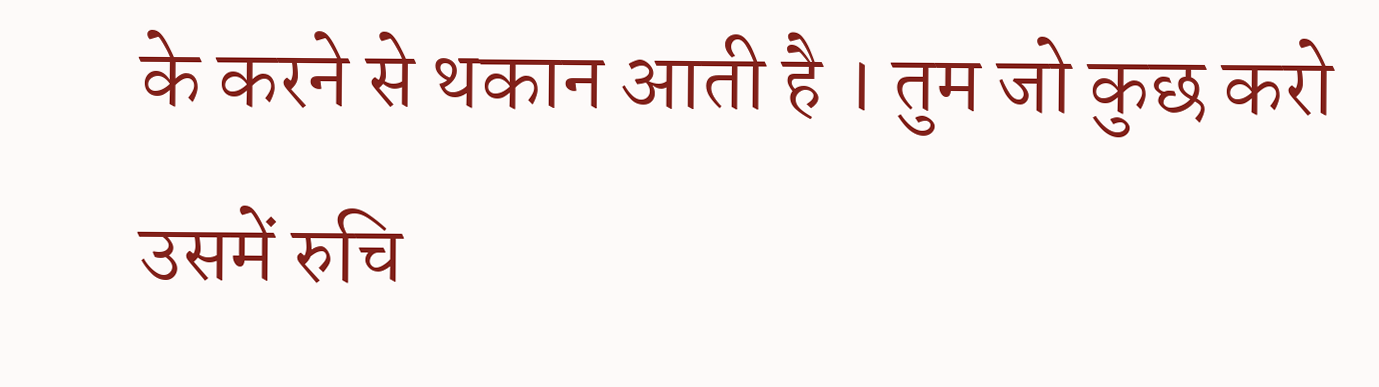के करने से थकान आती है । तुम जो कुछ करो उसमें रुचि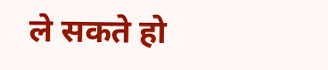ले सकते हो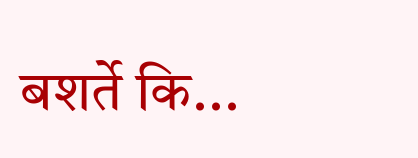बशर्ते कि...